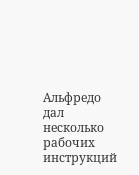Альфредо дал несколько рабочих инструкций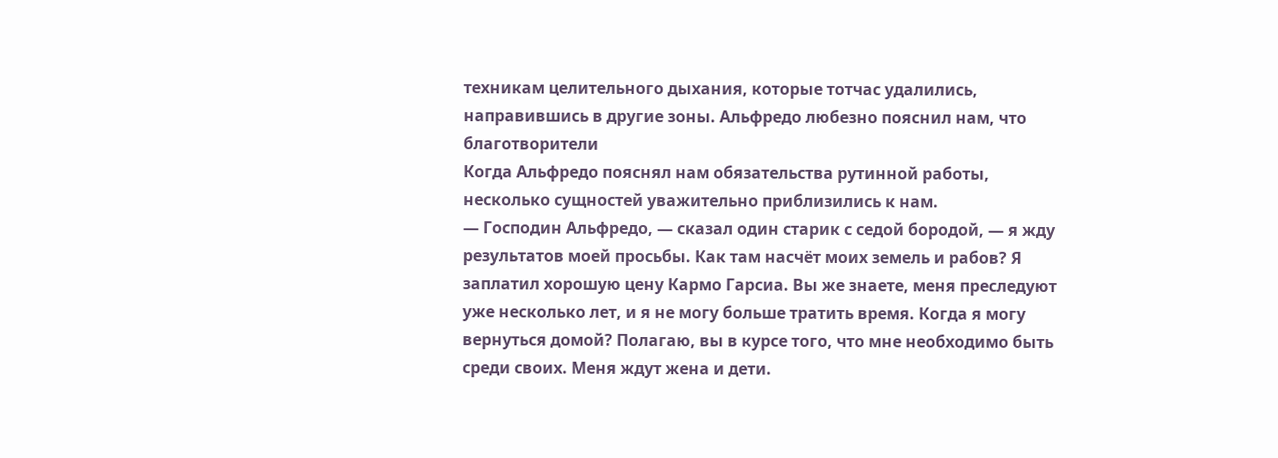техникам целительного дыхания, которые тотчас удалились, направившись в другие зоны. Альфредо любезно пояснил нам, что благотворители
Когда Альфредо пояснял нам обязательства рутинной работы, несколько сущностей уважительно приблизились к нам.
— Господин Альфредо, — сказал один старик с седой бородой, — я жду результатов моей просьбы. Как там насчёт моих земель и рабов? Я заплатил хорошую цену Кармо Гарсиа. Вы же знаете, меня преследуют уже несколько лет, и я не могу больше тратить время. Когда я могу вернуться домой? Полагаю, вы в курсе того, что мне необходимо быть среди своих. Меня ждут жена и дети.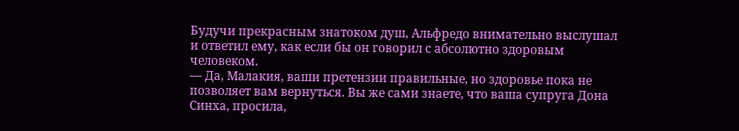Будучи прекрасным знатоком душ, Альфредо внимательно выслушал и ответил ему, как если бы он говорил с абсолютно здоровым человеком.
— Да, Малакия, ваши претензии правильные, но здоровье пока не позволяет вам вернуться. Вы же сами знаете, что ваша супруга Дона Синха, просила,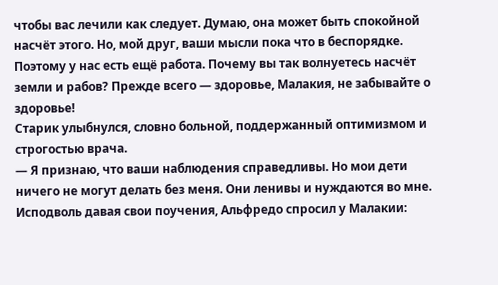чтобы вас лечили как следует. Думаю, она может быть спокойной насчёт этого. Но, мой друг, ваши мысли пока что в беспорядке. Поэтому у нас есть ещё работа. Почему вы так волнуетесь насчёт земли и рабов? Прежде всего — здоровье, Малакия, не забывайте о здоровье!
Старик улыбнулся, словно больной, поддержанный оптимизмом и строгостью врача.
— Я признаю, что ваши наблюдения справедливы. Но мои дети ничего не могут делать без меня. Они ленивы и нуждаются во мне.
Исподволь давая свои поучения, Альфредо спросил у Малакии: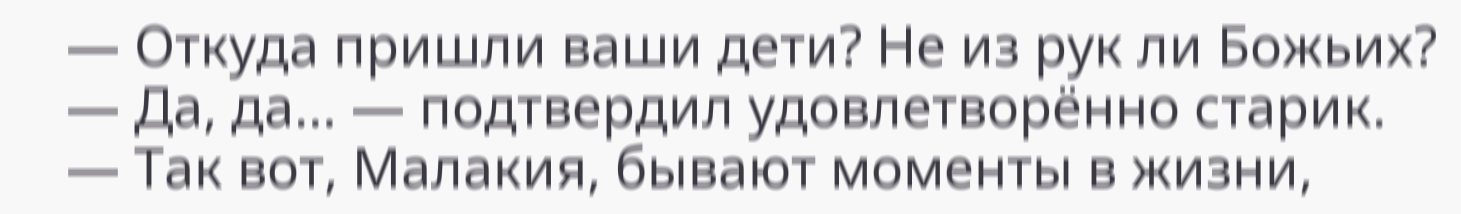— Откуда пришли ваши дети? Не из рук ли Божьих?
— Да, да… — подтвердил удовлетворённо старик.
— Так вот, Малакия, бывают моменты в жизни,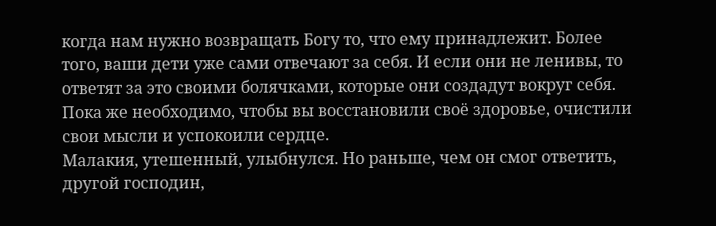когда нам нужно возвращать Богу то, что ему принадлежит. Более того, ваши дети уже сами отвечают за себя. И если они не ленивы, то ответят за это своими болячками, которые они создадут вокруг себя. Пока же необходимо, чтобы вы восстановили своё здоровье, очистили свои мысли и успокоили сердце.
Малакия, утешенный, улыбнулся. Но раньше, чем он смог ответить, другой господин,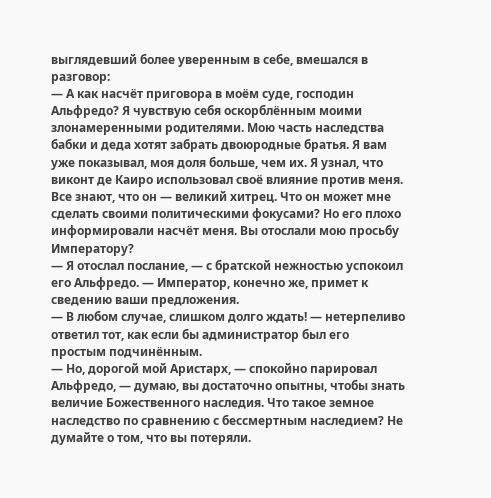выглядевший более уверенным в себе, вмешался в разговор:
— А как насчёт приговора в моём суде, господин Альфредо? Я чувствую себя оскорблённым моими злонамеренными родителями. Мою часть наследства бабки и деда хотят забрать двоюродные братья. Я вам уже показывал, моя доля больше, чем их. Я узнал, что виконт де Каиро использовал своё влияние против меня. Все знают, что он — великий хитрец. Что он может мне сделать своими политическими фокусами? Но его плохо информировали насчёт меня. Вы отослали мою просьбу Императору?
— Я отослал послание, — с братской нежностью успокоил его Альфредо. — Император, конечно же, примет к сведению ваши предложения.
— В любом случае, слишком долго ждать! — нетерпеливо ответил тот, как если бы администратор был его простым подчинённым.
— Но, дорогой мой Аристарх, — спокойно парировал Альфредо, — думаю, вы достаточно опытны, чтобы знать величие Божественного наследия. Что такое земное наследство по сравнению с бессмертным наследием? Не думайте о том, что вы потеряли.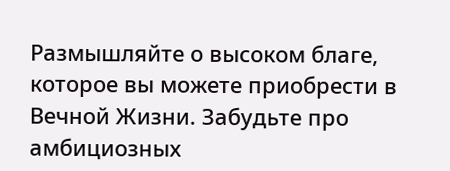Размышляйте о высоком благе, которое вы можете приобрести в Вечной Жизни. Забудьте про амбициозных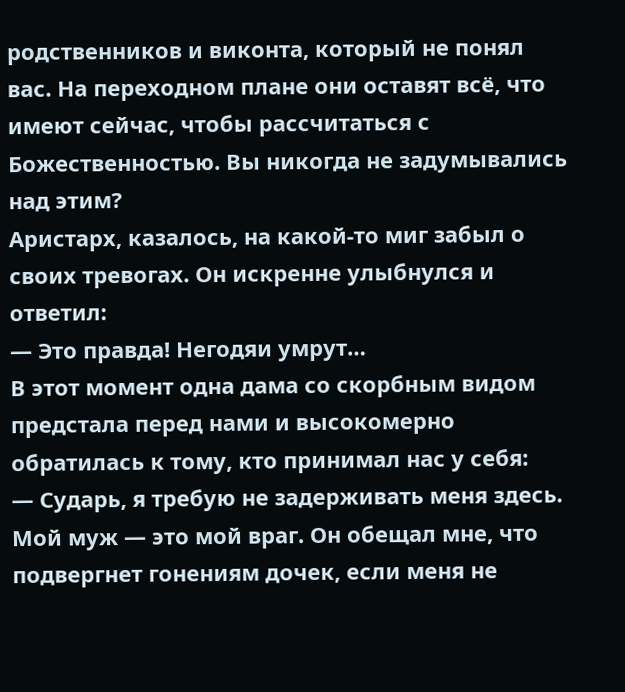родственников и виконта, который не понял вас. На переходном плане они оставят всё, что имеют сейчас, чтобы рассчитаться с Божественностью. Вы никогда не задумывались над этим?
Аристарх, казалось, на какой-то миг забыл о своих тревогах. Он искренне улыбнулся и ответил:
— Это правда! Негодяи умрут…
В этот момент одна дама со скорбным видом предстала перед нами и высокомерно обратилась к тому, кто принимал нас у себя:
— Сударь, я требую не задерживать меня здесь. Мой муж — это мой враг. Он обещал мне, что подвергнет гонениям дочек, если меня не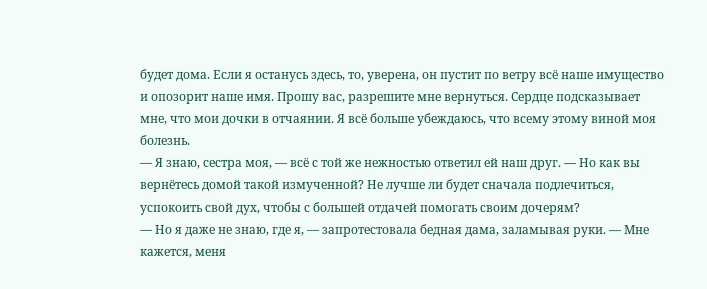будет дома. Если я останусь здесь, то, уверена, он пустит по ветру всё наше имущество и опозорит наше имя. Прошу вас, разрешите мне вернуться. Сердце подсказывает мне, что мои дочки в отчаянии. Я всё больше убеждаюсь, что всему этому виной моя болезнь.
— Я знаю, сестра моя, — всё с той же нежностью ответил ей наш друг. — Но как вы вернётесь домой такой измученной? Не лучше ли будет сначала подлечиться, успокоить свой дух, чтобы с большей отдачей помогать своим дочерям?
— Но я даже не знаю, где я, — запротестовала бедная дама, заламывая руки. — Мне кажется, меня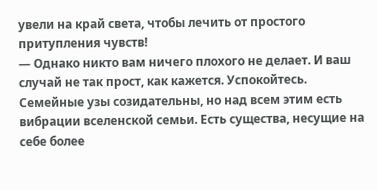увели на край света, чтобы лечить от простого притупления чувств!
— Однако никто вам ничего плохого не делает. И ваш случай не так прост, как кажется. Успокойтесь. Семейные узы созидательны, но над всем этим есть вибрации вселенской семьи. Есть существа, несущие на себе более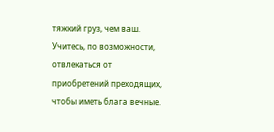тяжкий груз, чем ваш. Учитесь, по возможности, отвлекаться от приобретений преходящих, чтобы иметь блага вечные.